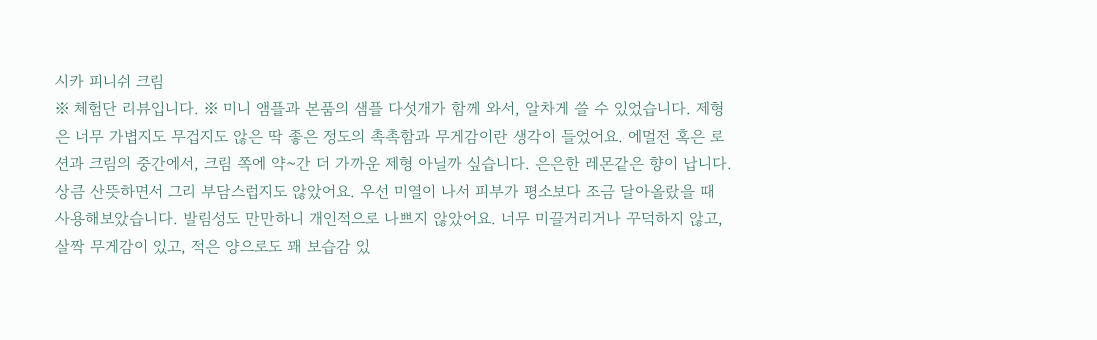시카 피니쉬 크림
※ 체험단 리뷰입니다. ※ 미니 앰플과 본품의 샘플 다섯개가 함께 와서, 알차게 쓸 수 있었습니다. 제형은 너무 가볍지도 무겁지도 않은 딱 좋은 정도의 촉촉함과 무게감이란 생각이 들었어요. 에멀전 혹은 로션과 크림의 중간에서, 크림 쪽에 약~간 더 가까운 제형 아닐까 싶습니다. 은은한 레몬같은 향이 납니다. 상큼 산뜻하면서 그리 부담스럽지도 않았어요. 우선 미열이 나서 피부가 평소보다 조금 달아올랐을 때 사용해보았습니다. 발림성도 만만하니 개인적으로 나쁘지 않았어요. 너무 미끌거리거나 꾸덕하지 않고, 살짝 무게감이 있고, 적은 양으로도 꽤 보습감 있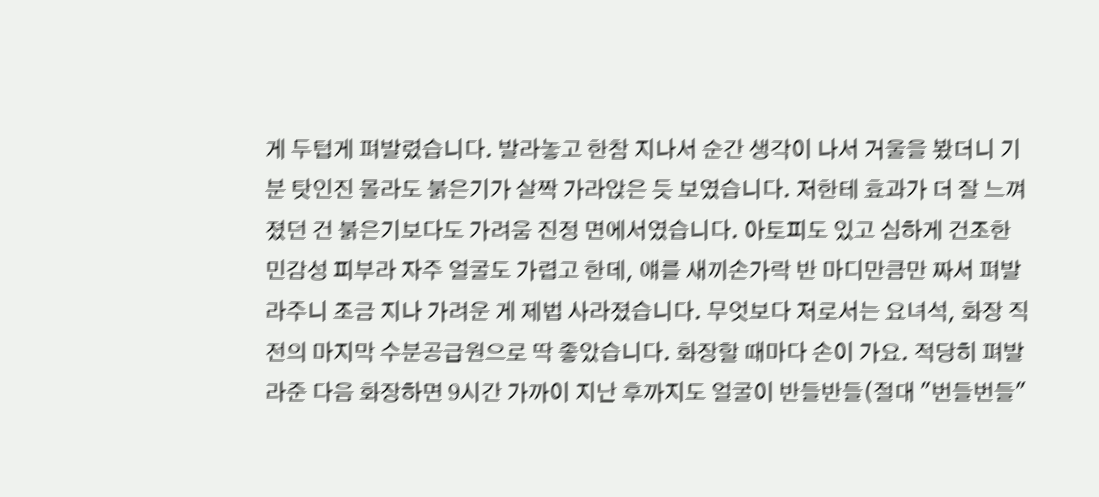게 두텁게 펴발렸습니다. 발라놓고 한참 지나서 순간 생각이 나서 거울을 봤더니 기분 탓인진 몰라도 붉은기가 살짝 가라앉은 듯 보였습니다. 저한테 효과가 더 잘 느껴졌던 건 붉은기보다도 가려움 진정 면에서였습니다. 아토피도 있고 심하게 건조한 민감성 피부라 자주 얼굴도 가렵고 한데, 얘를 새끼손가락 반 마디만큼만 짜서 펴발라주니 조금 지나 가려운 게 제법 사라졌습니다. 무엇보다 저로서는 요녀석, 화장 직전의 마지막 수분공급원으로 딱 좋았습니다. 화장할 때마다 손이 가요. 적당히 펴발라준 다음 화장하면 9시간 가까이 지난 후까지도 얼굴이 반들반들(절대 "번들번들"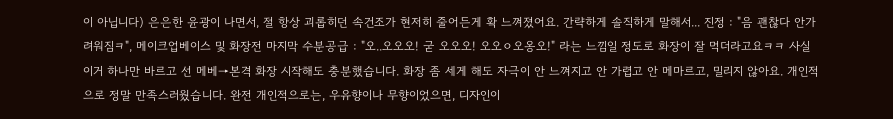이 아닙니다) 은은한 윤광이 나면서, 절 항상 괴롭히던 속건조가 현저히 줄어든게 확 느껴졌어요. 간략하게 솔직하게 말해서... 진정 : "음 괜찮다 안가려워짐ㅋ", 메이크업베이스 및 화장전 마지막 수분공급 : "오..오오오! 굳 오오오! 오오ㅇ오옹오!" 라는 느낌일 정도로 화장이 잘 먹더라고요ㅋㅋ 사실 이거 하나만 바르고 선 메베→본격 화장 시작해도 충분했습니다. 화장 좀 세게 해도 자극이 안 느껴지고 안 가렵고 안 메마르고, 밀리지 않아요. 개인적으로 정말 만족스러웠습니다. 완전 개인적으로는, 우유향이나 무향이었으면, 디자인이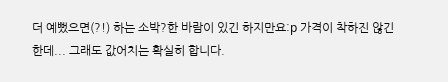더 예뻤으면(?!) 하는 소박?한 바람이 있긴 하지만요:p 가격이 착하진 않긴 한데... 그래도 값어치는 확실히 합니다.